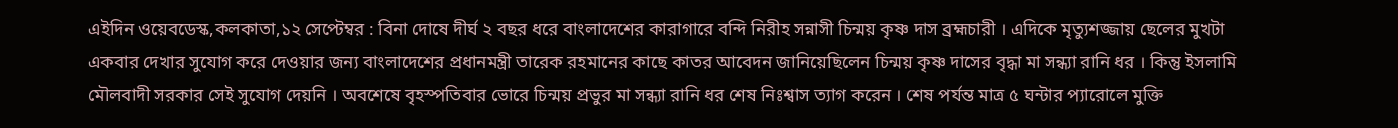এইদিন ওয়েবডেস্ক,কলকাতা,১২ সেপ্টেম্বর : বিনা দোষে দীর্ঘ ২ বছর ধরে বাংলাদেশের কারাগারে বন্দি নিরীহ সন্নাসী চিন্ময় কৃষ্ণ দাস ব্রহ্মচারী । এদিকে মৃত্যুশজ্জায় ছেলের মুখটা একবার দেখার সুযোগ করে দেওয়ার জন্য বাংলাদেশের প্রধানমন্ত্রী তারেক রহমানের কাছে কাতর আবেদন জানিয়েছিলেন চিন্ময় কৃষ্ণ দাসের বৃদ্ধা মা সন্ধ্যা রানি ধর । কিন্তু ইসলামি মৌলবাদী সরকার সেই সুযোগ দেয়নি । অবশেষে বৃহস্পতিবার ভোরে চিন্ময় প্রভুর মা সন্ধ্যা রানি ধর শেষ নিঃশ্বাস ত্যাগ করেন । শেষ পর্যন্ত মাত্র ৫ ঘন্টার প্যারোলে মুক্তি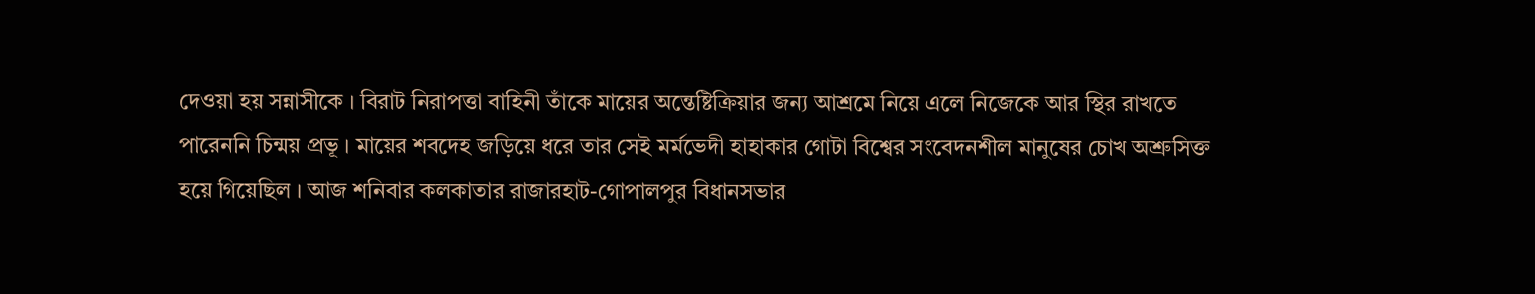দেওয়া হয় সন্নাসীকে । বিরাট নিরাপত্তা বাহিনী তাঁকে মায়ের অন্তেষ্টিক্রিয়ার জন্য আশ্রমে নিয়ে এলে নিজেকে আর স্থির রাখতে পারেননি চিন্ময় প্রভূ । মায়ের শবদেহ জড়িয়ে ধরে তার সেই মর্মভেদী হাহাকার গোটা বিশ্বের সংবেদনশীল মানুষের চোখ অশ্রুসিক্ত হয়ে গিয়েছিল । আজ শনিবার কলকাতার রাজারহাট-গোপালপুর বিধানসভার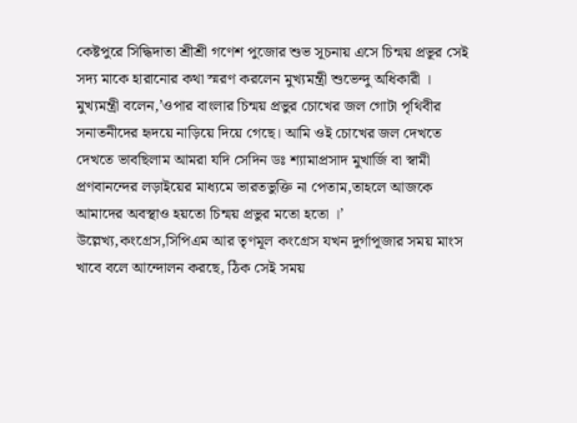কেষ্টপুরে সিদ্ধিদাতা শ্রীশ্রী গণেশ পুজোর শুভ সূচনায় এসে চিন্ময় প্রভূর সেই সদ্য মাকে হারানোর কথা স্মরণ করলেন মুখ্যমন্ত্রী শুভেন্দু অধিকারী ।
মুখ্যমন্ত্রী বলেন,’ওপার বাংলার চিন্ময় প্রভুর চোখের জল গোটা পৃথিবীর সনাতনীদের হৃদয়ে নাড়িয়ে দিয়ে গেছে। আমি ওই চোখের জল দেখতে দেখতে ভাবছিলাম আমরা যদি সেদিন ডঃ শ্যামাপ্রসাদ মুখার্জি বা স্বামী প্রণবানন্দের লড়াইয়ের মাধ্যমে ভারতভুক্তি না পেতাম,তাহলে আজকে আমাদের অবস্থাও হয়তো চিন্ময় প্রভুর মতো হতো ।’
উল্লেখ্য,কংগ্রেস,সিপিএম আর তৃণমূল কংগ্রেস যখন দুর্গাপূজার সময় মাংস খাবে বলে আন্দোলন করছে, ঠিক সেই সময়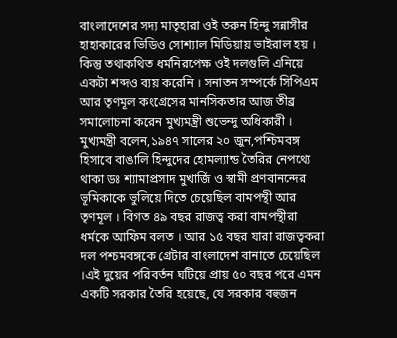বাংলাদেশের সদ্য মাতৃহারা ওই তরুন হিন্দু সন্নাসীর হাহাকারের ভিডিও সোশ্যাল মিডিয়ায় ভাইরাল হয় । কিন্তু তথাকথিত ধর্মনিরপেক্ষ ওই দলগুলি এনিয়ে একটা শব্দও ব্যয় করেনি । সনাতন সম্পর্কে সিপিএম আর তৃণমূল কংগ্রেসের মানসিকতার আজ তীব্র সমালোচনা করেন মুখ্যমন্ত্রী শুভেন্দু অধিকারী ।
মুখ্যমন্ত্রী বলেন,১৯৪৭ সালের ২০ জুন,পশ্চিমবঙ্গ হিসাবে বাঙালি হিন্দুদের হোমল্যান্ড তৈরির নেপথ্যে থাকা ডঃ শ্যামাপ্রসাদ মুখার্জি ও স্বামী প্রণবানন্দের ভূমিকাকে ভুলিয়ে দিতে চেয়েছিল বামপন্থী আর তৃণমূল । বিগত ৪৯ বছর রাজত্ব করা বামপন্থীরা ধর্মকে আফিম বলত । আর ১৫ বছর যারা রাজত্বকরা দল পশ্চমবঙ্গকে গ্রেটার বাংলাদেশ বানাতে চেয়েছিল ।এই দুয়ের পরিবর্তন ঘটিয়ে প্রায় ৫০ বছর পরে এমন একটি সরকার তৈরি হয়েছে, যে সরকার বহুজন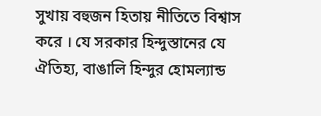সুখায় বহুজন হিতায় নীতিতে বিশ্বাস করে । যে সরকার হিন্দুস্তানের যে ঐতিহ্য, বাঙালি হিন্দুর হোমল্যান্ড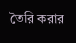তৈরি করার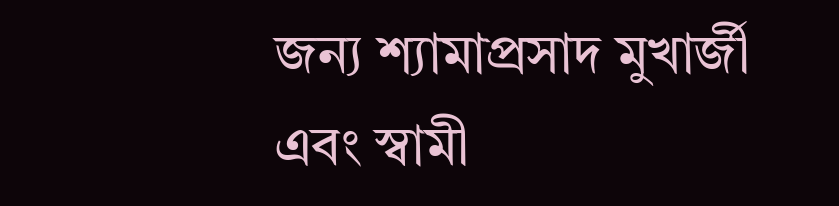জন্য শ্যামাপ্রসাদ মুখার্জী এবং স্বামী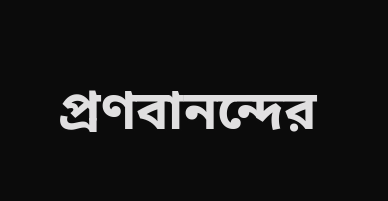প্রণবানন্দের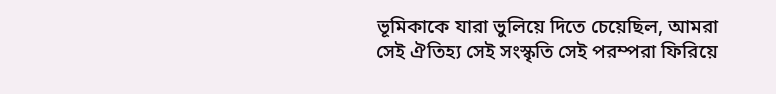ভূমিকাকে যারা ভুলিয়ে দিতে চেয়েছিল, আমরা সেই ঐতিহ্য সেই সংস্কৃতি সেই পরম্পরা ফিরিয়ে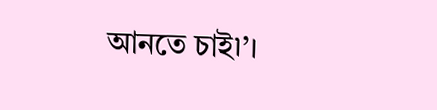আনতে চাই৷’।